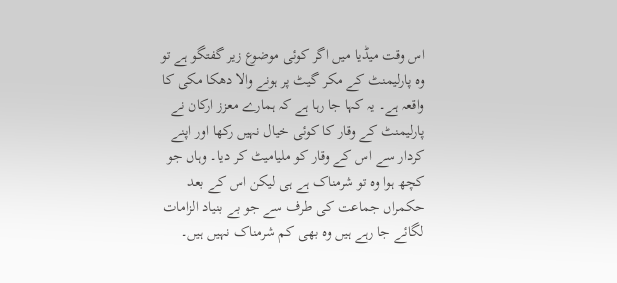اس وقت میڈیا میں اگر کوئی موضوع زیر گفتگو ہے تو وہ پارلیمنٹ کے مکر گیٹ پر ہونے والا دھکا مکی کا واقعہ ہے۔ یہ کہا جا رہا ہے کہ ہمارے معزز ارکان نے پارلیمنٹ کے وقار کا کوئی خیال نہیں رکھا اور اپنے کردار سے اس کے وقار کو ملیامیٹ کر دیا۔ وہاں جو کچھ ہوا وہ تو شرمناک ہے ہی لیکن اس کے بعد حکمراں جماعت کی طرف سے جو بے بنیاد الزامات لگائے جا رہے ہیں وہ بھی کم شرمناک نہیں ہیں۔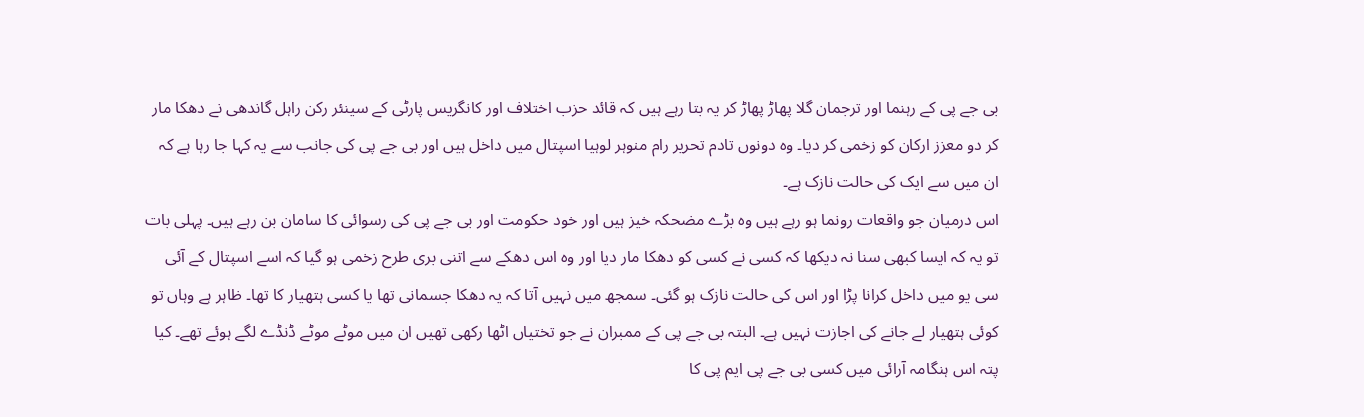بی جے پی کے رہنما اور ترجمان گلا پھاڑ پھاڑ کر یہ بتا رہے ہیں کہ قائد حزب اختلاف اور کانگریس پارٹی کے سینئر رکن راہل گاندھی نے دھکا مار کر دو معزز ارکان کو زخمی کر دیا۔ وہ دونوں تادم تحریر رام منوہر لوہیا اسپتال میں داخل ہیں اور بی جے پی کی جانب سے یہ کہا جا رہا ہے کہ ان میں سے ایک کی حالت نازک ہے۔
اس درمیان جو واقعات رونما ہو رہے ہیں وہ بڑے مضحکہ خیز ہیں اور خود حکومت اور بی جے پی کی رسوائی کا سامان بن رہے ہیں۔ پہلی بات تو یہ کہ ایسا کبھی سنا نہ دیکھا کہ کسی نے کسی کو دھکا مار دیا اور وہ اس دھکے سے اتنی بری طرح زخمی ہو گیا کہ اسے اسپتال کے آئی سی یو میں داخل کرانا پڑا اور اس کی حالت نازک ہو گئی۔ سمجھ میں نہیں آتا کہ یہ دھکا جسمانی تھا یا کسی ہتھیار کا تھا۔ ظاہر ہے وہاں تو کوئی ہتھیار لے جانے کی اجازت نہیں ہے۔ البتہ بی جے پی کے ممبران نے جو تختیاں اٹھا رکھی تھیں ان میں موٹے موٹے ڈنڈے لگے ہوئے تھے۔ کیا پتہ اس ہنگامہ آرائی میں کسی بی جے پی ایم پی کا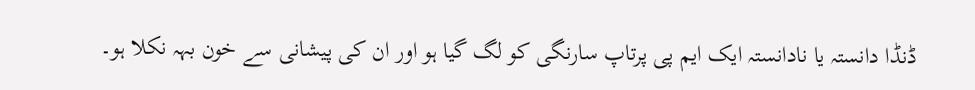ڈنڈا دانستہ یا نادانستہ ایک ایم پی پرتاپ سارنگی کو لگ گیا ہو اور ان کی پیشانی سے خون بہہ نکلا ہو۔